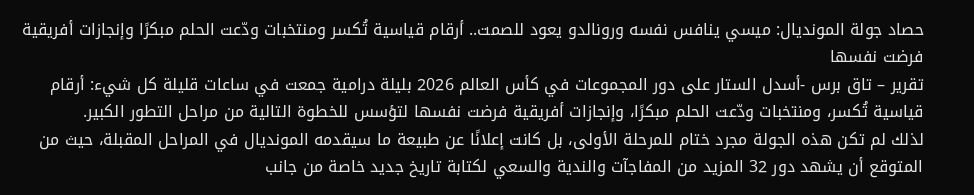حصاد جولة المونديال: ميسي ينافس نفسه ورونالدو يعود للصمت.. أرقام قياسية تُكسر ومنتخبات ودّعت الحلم مبكرًا وإنجازات أفريقية فرضت نفسها
تقرير – تاق برس -أسدل الستار على دور المجموعات في كأس العالم 2026 بليلة درامية جمعت في ساعات قليلة كل شيء: أرقام قياسية تُكسر، ومنتخبات ودّعت الحلم مبكرًا، وإنجازات أفريقية فرضت نفسها لتؤسس للخطوة التالية من مراحل التطور الكبير.
لذلك لم تكن هذه الجولة مجرد ختام للمرحلة الأولى، بل كانت إعلانًا عن طبيعة ما سيقدمه المونديال في المراحل المقبلة، حيث من المتوقع أن يشهد دور 32 المزيد من المفاجآت والندية والسعي لكتابة تاريخ جديد خاصة من جانب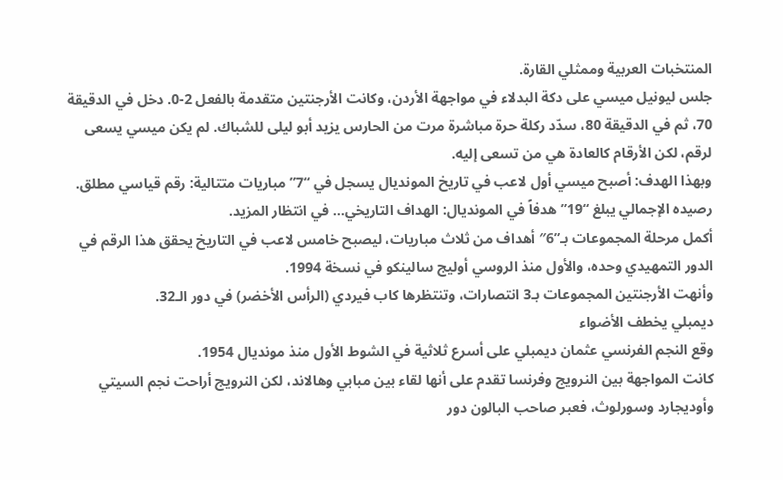المنتخبات العربية وممثلي القارة.
جلس ليونيل ميسي على دكة البدلاء في مواجهة الأردن، وكانت الأرجنتين متقدمة بالفعل 2-0. دخل في الدقيقة 70، ثم في الدقيقة 80، سدّد ركلة حرة مباشرة مرت من الحارس يزيد أبو ليلى للشباك. لم يكن ميسي يسعى لرقم، لكن الأرقام كالعادة هي من تسعى إليه.
وبهذا الهدف: أصبح ميسي أول لاعب في تاريخ المونديال يسجل في “7” مباريات متتالية: رقم قياسي مطلق.
رصيده الإجمالي يبلغ “19” هدفاً في المونديال: الهداف التاريخي… في انتظار المزيد.
أكمل مرحلة المجموعات بـ”6″ أهداف من ثلاث مباريات، ليصبح خامس لاعب في التاريخ يحقق هذا الرقم في الدور التمهيدي وحده، والأول منذ الروسي أوليج سالينكو في نسخة 1994.
وأنهت الأرجنتين المجموعات بـ3 انتصارات، وتنتظرها كاب فيردي (الرأس الأخضر) في دور الـ32.
ديمبلي يخطف الأضواء
وقع النجم الفرنسي عثمان ديمبلي على أسرع ثلاثية في الشوط الأول منذ مونديال 1954.
كانت المواجهة بين النرويج وفرنسا تقدم على أنها لقاء بين مبابي وهالاند، لكن النرويج أراحت نجم السيتي وأوديجارد وسورلوث، فعبر صاحب البالون دور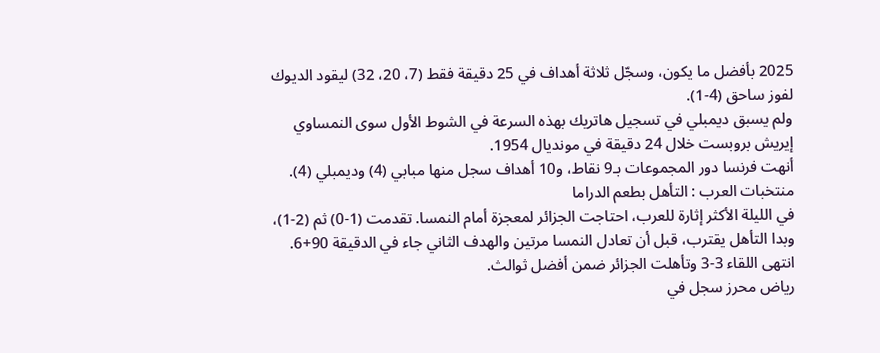2025 بأفضل ما يكون، وسجّل ثلاثة أهداف في 25 دقيقة فقط (7، 20، 32) ليقود الديوك لفوز ساحق (4-1).
ولم يسبق ديمبلي في تسجيل هاتريك بهذه السرعة في الشوط الأول سوى النمساوي إيريش بروبست خلال 24 دقيقة في مونديال 1954.
أنهت فرنسا دور المجموعات بـ9 نقاط، و10 أهداف سجل منها مبابي (4) وديمبلي (4).
منتخبات العرب : التأهل بطعم الدراما
في الليلة الأكثر إثارة للعرب، احتاجت الجزائر لمعجزة أمام النمسا. تقدمت (1-0) ثم (2-1)، وبدا التأهل يقترب، قبل أن تعادل النمسا مرتين والهدف الثاني جاء في الدقيقة 90+6. انتهى اللقاء 3-3 وتأهلت الجزائر ضمن أفضل ثوالث.
رياض محرز سجل في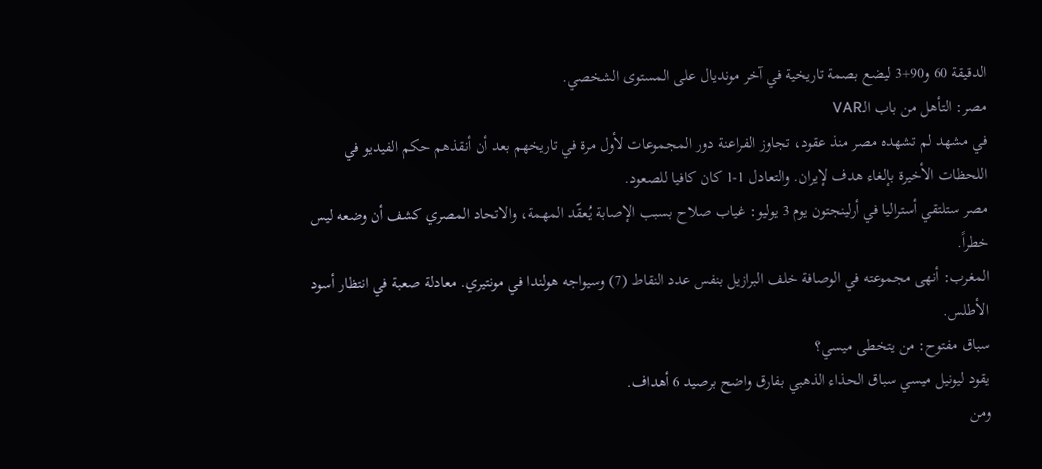الدقيقة 60 و90+3 ليضع بصمة تاريخية في آخر مونديال على المستوى الشخصي.
مصر: التأهل من باب الـVAR
في مشهد لم تشهده مصر منذ عقود، تجاوز الفراعنة دور المجموعات لأول مرة في تاريخهم بعد أن أنقذهم حكم الفيديو في اللحظات الأخيرة بإلغاء هدف لإيران. والتعادل 1-1 كان كافيا للصعود.
مصر ستلتقي أستراليا في أرلينجتون يوم 3 يوليو: غياب صلاح بسبب الإصابة يُعقّد المهمة، والاتحاد المصري كشف أن وضعه ليس خطراً.
المغرب: أنهى مجموعته في الوصافة خلف البرازيل بنفس عدد النقاط (7) وسيواجه هولندا في مونتيري. معادلة صعبة في انتظار أسود الأطلس.
سباق مفتوح: من يتخطى ميسي؟
يقود ليونيل ميسي سباق الحذاء الذهبي بفارق واضح برصيد 6 أهداف.
ومن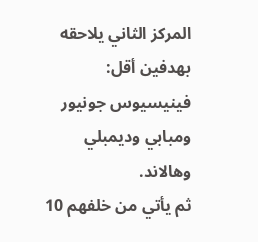المركز الثاني يلاحقه بهدفين أقل: فينيسيوس جونيور ومبابي وديمبلي وهالاند.
ثم يأتي من خلفهم 10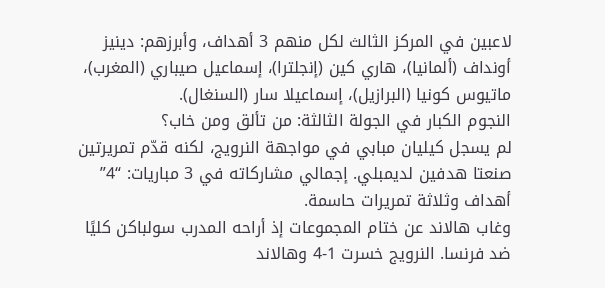لاعبين في المركز الثالث لكل منهم 3 أهداف، وأبرزهم: دينيز أونداف (ألمانيا)، هاري كين (إنجلترا)، إسماعيل صيباري (المغرب)، ماتيوس كونيا (البرازيل)، إسماعيلا سار (السنغال).
النجوم الكبار في الجولة الثالثة: من تألق ومن خاب؟
لم يسجل كيليان مبابي في مواجهة النرويج، لكنه قدّم تمريرتين صنعتا هدفين لديمبلي. إجمالي مشاركاته في 3 مباريات: “4” أهداف وثلاثة تمريرات حاسمة.
وغاب هالاند عن ختام المجموعات إذ أراحه المدرب سولباكن كليًا ضد فرنسا. النرويج خسرت 1-4 وهالاند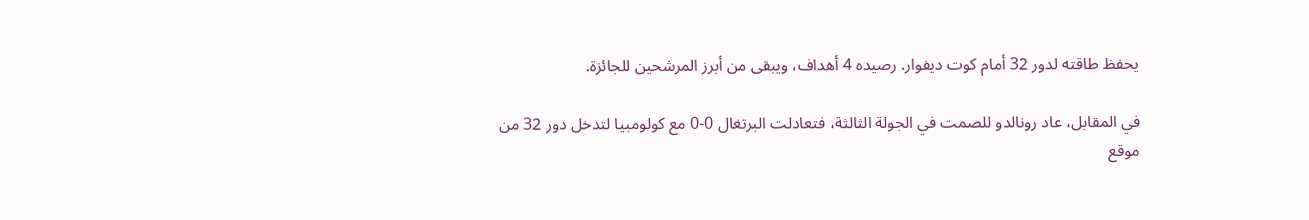يحفظ طاقته لدور 32 أمام كوت ديفوار. رصيده 4 أهداف، ويبقى من أبرز المرشحين للجائزة.

في المقابل، عاد رونالدو للصمت في الجولة الثالثة، فتعادلت البرتغال 0-0 مع كولومبيا لتدخل دور 32 من موقع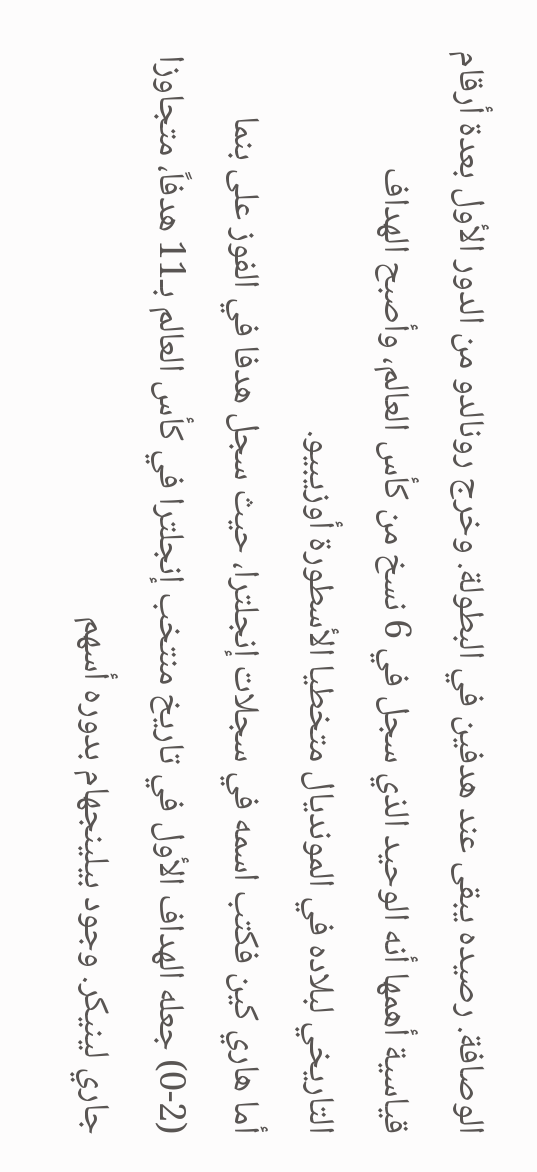الوصافة. رصيده يبقى عند هدفين في البطولة. وخرج رونالدو من الدور الأول بعدة أرقام قياسية أهمها أنه الوحيد الذي سجل في 6 نسخ من كأس العالم، وأصبح الهداف التاريخي لبلاده في المونديال متخطيا الأسطورة أوزيبيو.
أما هاري كين فكتب اسمه في سجلات إنجلترا، حيث سجل هدفا في الفوز على بنما (2-0) جعله الهداف الأول في تاريخ منتخب إنجلترا في كأس العالم بـ11 هدفاً، متجاوزا جاري لينيكر. وجود بيلينجهام بدوره أسهم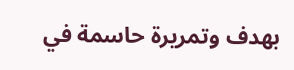بهدف وتمريرة حاسمة في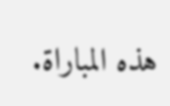هذه المباراة.